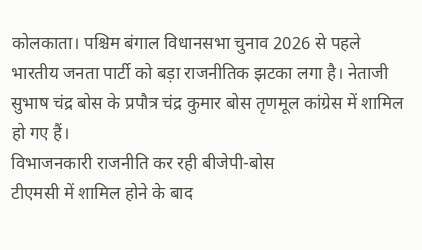कोलकाता। पश्चिम बंगाल विधानसभा चुनाव 2026 से पहले भारतीय जनता पार्टी को बड़ा राजनीतिक झटका लगा है। नेताजी सुभाष चंद्र बोस के प्रपौत्र चंद्र कुमार बोस तृणमूल कांग्रेस में शामिल हो गए हैं।
विभाजनकारी राजनीति कर रही बीजेपी-बोस
टीएमसी में शामिल होने के बाद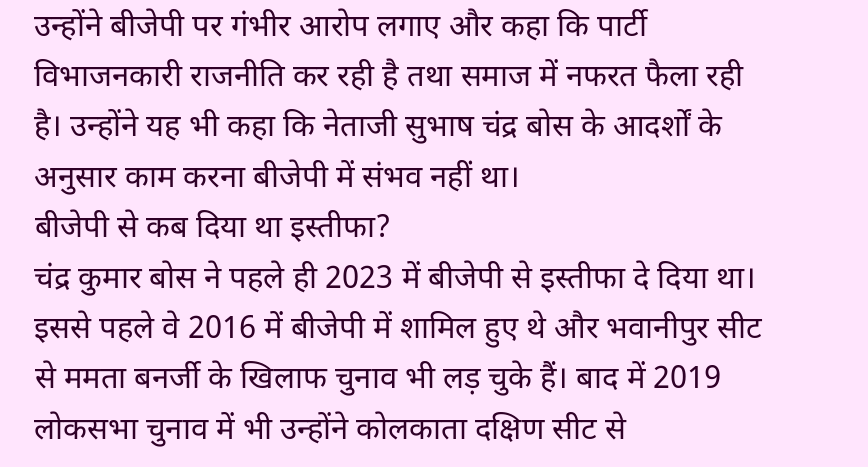उन्होंने बीजेपी पर गंभीर आरोप लगाए और कहा कि पार्टी विभाजनकारी राजनीति कर रही है तथा समाज में नफरत फैला रही है। उन्होंने यह भी कहा कि नेताजी सुभाष चंद्र बोस के आदर्शों के अनुसार काम करना बीजेपी में संभव नहीं था।
बीजेपी से कब दिया था इस्तीफा?
चंद्र कुमार बोस ने पहले ही 2023 में बीजेपी से इस्तीफा दे दिया था। इससे पहले वे 2016 में बीजेपी में शामिल हुए थे और भवानीपुर सीट से ममता बनर्जी के खिलाफ चुनाव भी लड़ चुके हैं। बाद में 2019 लोकसभा चुनाव में भी उन्होंने कोलकाता दक्षिण सीट से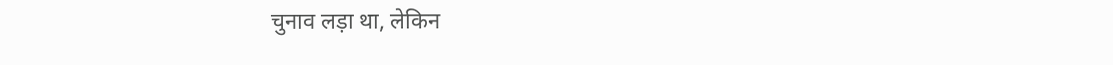चुनाव लड़ा था, लेकिन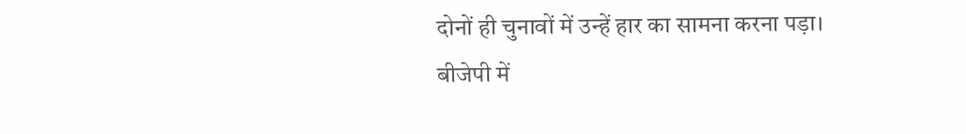दोनों ही चुनावों में उन्हें हार का सामना करना पड़ा।
बीजेपी में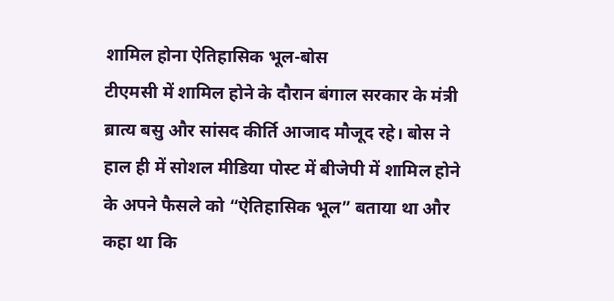शामिल होना ऐतिहासिक भूल-बोस
टीएमसी में शामिल होने के दौरान बंगाल सरकार के मंत्री ब्रात्य बसु और सांसद कीर्ति आजाद मौजूद रहे। बोस ने हाल ही में सोशल मीडिया पोस्ट में बीजेपी में शामिल होने के अपने फैसले को “ऐतिहासिक भूल” बताया था और कहा था कि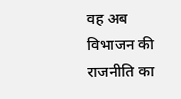वह अब विभाजन की राजनीति का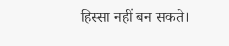हिस्सा नहीं बन सकते।